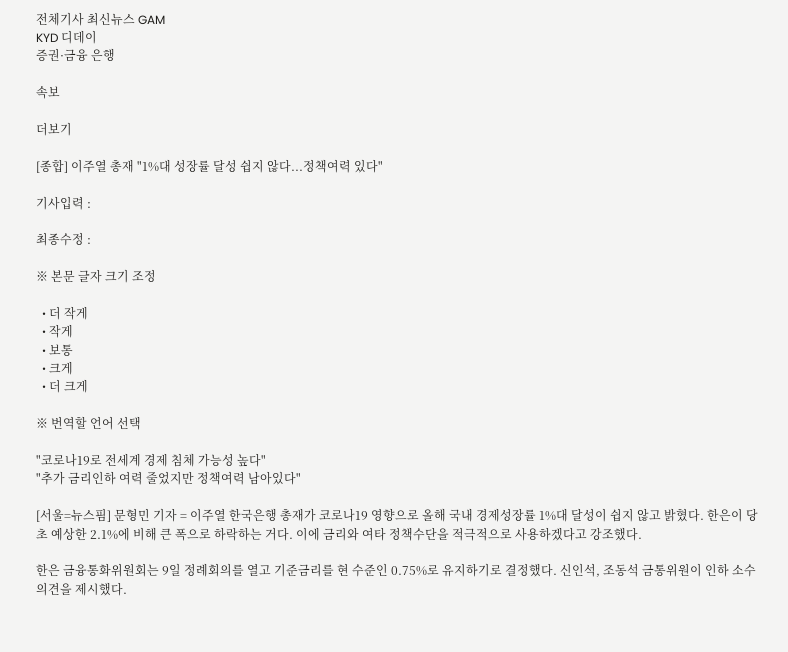전체기사 최신뉴스 GAM
KYD 디데이
증권·금융 은행

속보

더보기

[종합] 이주열 총재 "1%대 성장률 달성 쉽지 않다...정책여력 있다"

기사입력 :

최종수정 :

※ 본문 글자 크기 조정

  • 더 작게
  • 작게
  • 보통
  • 크게
  • 더 크게

※ 번역할 언어 선택

"코로나19로 전세계 경제 침체 가능성 높다"
"추가 금리인하 여력 줄었지만 정책여력 남아있다"

[서울=뉴스핌] 문형민 기자 = 이주열 한국은행 총재가 코로나19 영향으로 올해 국내 경제성장률 1%대 달성이 쉽지 않고 밝혔다. 한은이 당초 예상한 2.1%에 비해 큰 폭으로 하락하는 거다. 이에 금리와 여타 정책수단을 적극적으로 사용하겠다고 강조했다.

한은 금융통화위원회는 9일 정례회의를 열고 기준금리를 현 수준인 0.75%로 유지하기로 결정했다. 신인석, 조동석 금통위원이 인하 소수의견을 제시했다.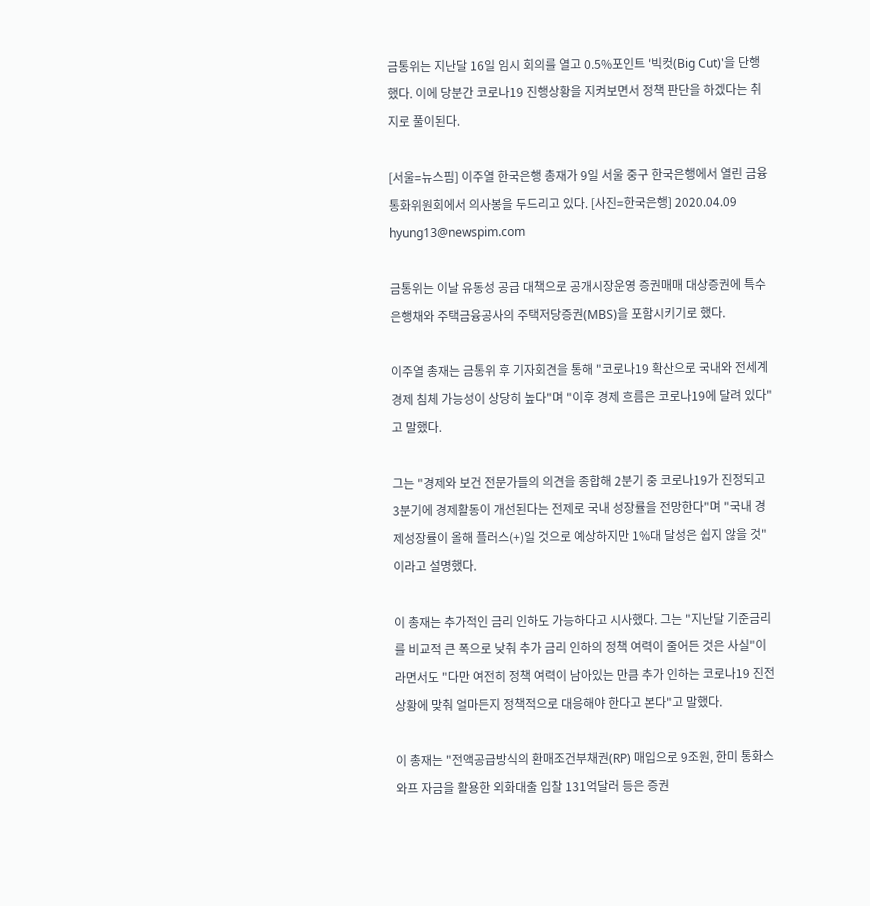금통위는 지난달 16일 임시 회의를 열고 0.5%포인트 '빅컷(Big Cut)'을 단행했다. 이에 당분간 코로나19 진행상황을 지켜보면서 정책 판단을 하겠다는 취지로 풀이된다.

[서울=뉴스핌] 이주열 한국은행 총재가 9일 서울 중구 한국은행에서 열린 금융통화위원회에서 의사봉을 두드리고 있다. [사진=한국은행] 2020.04.09 hyung13@newspim.com

금통위는 이날 유동성 공급 대책으로 공개시장운영 증권매매 대상증권에 특수은행채와 주택금융공사의 주택저당증권(MBS)을 포함시키기로 했다.

이주열 총재는 금통위 후 기자회견을 통해 "코로나19 확산으로 국내와 전세계 경제 침체 가능성이 상당히 높다"며 "이후 경제 흐름은 코로나19에 달려 있다"고 말했다.

그는 "경제와 보건 전문가들의 의견을 종합해 2분기 중 코로나19가 진정되고 3분기에 경제활동이 개선된다는 전제로 국내 성장률을 전망한다"며 "국내 경제성장률이 올해 플러스(+)일 것으로 예상하지만 1%대 달성은 쉽지 않을 것"이라고 설명했다.

이 총재는 추가적인 금리 인하도 가능하다고 시사했다. 그는 "지난달 기준금리를 비교적 큰 폭으로 낮춰 추가 금리 인하의 정책 여력이 줄어든 것은 사실"이라면서도 "다만 여전히 정책 여력이 남아있는 만큼 추가 인하는 코로나19 진전 상황에 맞춰 얼마든지 정책적으로 대응해야 한다고 본다"고 말했다.

이 총재는 "전액공급방식의 환매조건부채권(RP) 매입으로 9조원, 한미 통화스와프 자금을 활용한 외화대출 입찰 131억달러 등은 증권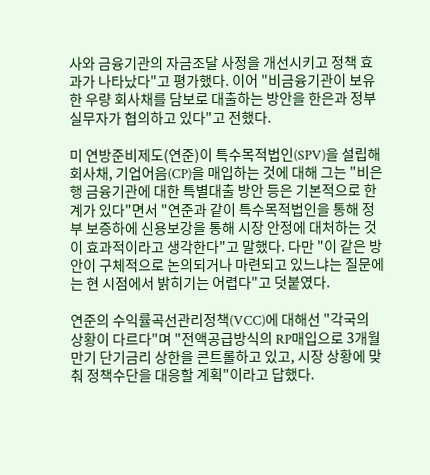사와 금융기관의 자금조달 사정을 개선시키고 정책 효과가 나타났다"고 평가했다. 이어 "비금융기관이 보유한 우량 회사채를 담보로 대출하는 방안을 한은과 정부 실무자가 협의하고 있다"고 전했다.

미 연방준비제도(연준)이 특수목적법인(SPV)을 설립해 회사채, 기업어음(CP)을 매입하는 것에 대해 그는 "비은행 금융기관에 대한 특별대출 방안 등은 기본적으로 한계가 있다"면서 "연준과 같이 특수목적법인을 통해 정부 보증하에 신용보강을 통해 시장 안정에 대처하는 것이 효과적이라고 생각한다"고 말했다. 다만 "이 같은 방안이 구체적으로 논의되거나 마련되고 있느냐는 질문에는 현 시점에서 밝히기는 어렵다"고 덧붙였다.

연준의 수익률곡선관리정책(VCC)에 대해선 "각국의 상황이 다르다"며 "전액공급방식의 RP매입으로 3개월 만기 단기금리 상한을 콘트롤하고 있고, 시장 상황에 맞춰 정책수단을 대응할 계획"이라고 답했다.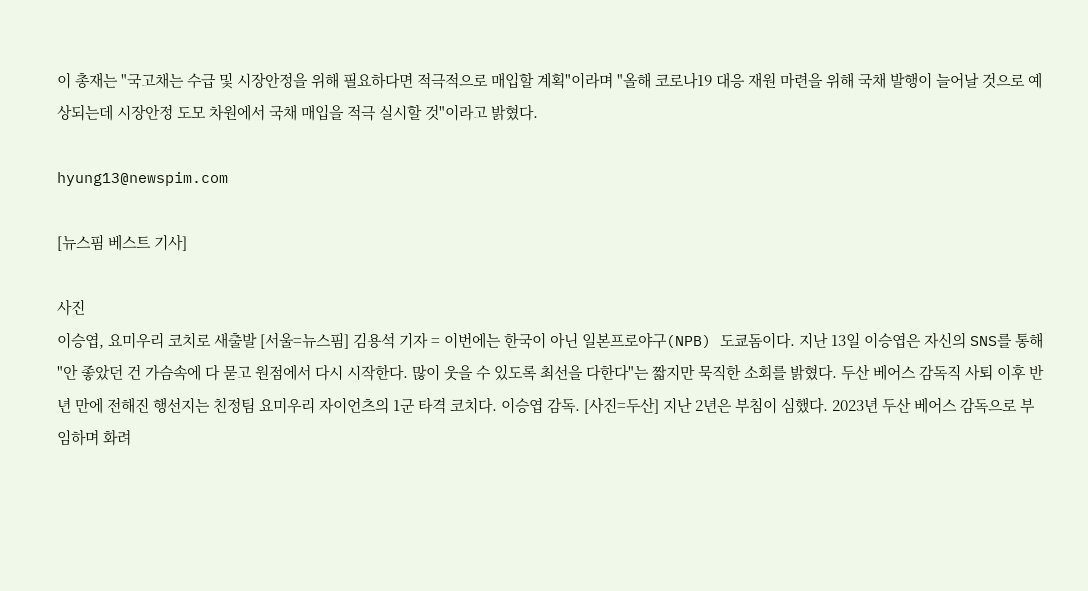이 총재는 "국고채는 수급 및 시장안정을 위해 필요하다면 적극적으로 매입할 계획"이라며 "올해 코로나19 대응 재원 마련을 위해 국채 발행이 늘어날 것으로 예상되는데 시장안정 도모 차원에서 국채 매입을 적극 실시할 것"이라고 밝혔다.

hyung13@newspim.com

[뉴스핌 베스트 기사]

사진
이승엽, 요미우리 코치로 새출발 [서울=뉴스핌] 김용석 기자 = 이번에는 한국이 아닌 일본프로야구(NPB) 도쿄돔이다. 지난 13일 이승엽은 자신의 SNS를 통해 "안 좋았던 건 가슴속에 다 묻고 원점에서 다시 시작한다. 많이 웃을 수 있도록 최선을 다한다"는 짧지만 묵직한 소회를 밝혔다. 두산 베어스 감독직 사퇴 이후 반년 만에 전해진 행선지는 친정팀 요미우리 자이언츠의 1군 타격 코치다. 이승엽 감독. [사진=두산] 지난 2년은 부침이 심했다. 2023년 두산 베어스 감독으로 부임하며 화려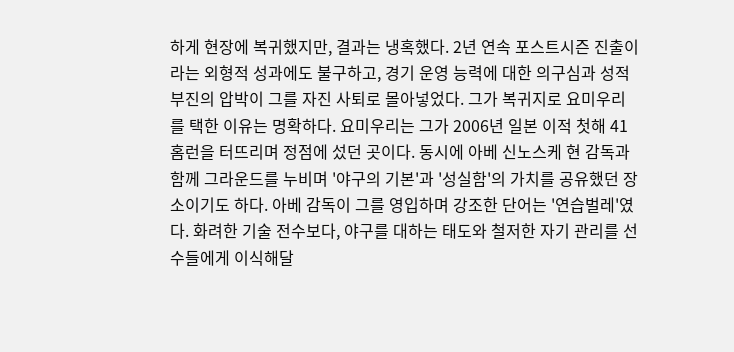하게 현장에 복귀했지만, 결과는 냉혹했다. 2년 연속 포스트시즌 진출이라는 외형적 성과에도 불구하고, 경기 운영 능력에 대한 의구심과 성적 부진의 압박이 그를 자진 사퇴로 몰아넣었다. 그가 복귀지로 요미우리를 택한 이유는 명확하다. 요미우리는 그가 2006년 일본 이적 첫해 41홈런을 터뜨리며 정점에 섰던 곳이다. 동시에 아베 신노스케 현 감독과 함께 그라운드를 누비며 '야구의 기본'과 '성실함'의 가치를 공유했던 장소이기도 하다. 아베 감독이 그를 영입하며 강조한 단어는 '연습벌레'였다. 화려한 기술 전수보다, 야구를 대하는 태도와 철저한 자기 관리를 선수들에게 이식해달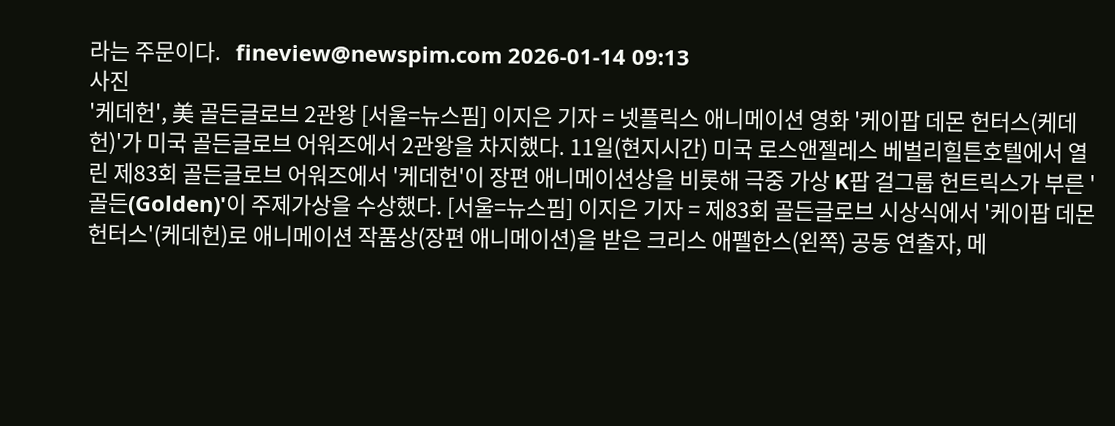라는 주문이다.   fineview@newspim.com 2026-01-14 09:13
사진
'케데헌', 美 골든글로브 2관왕 [서울=뉴스핌] 이지은 기자 = 넷플릭스 애니메이션 영화 '케이팝 데몬 헌터스(케데헌)'가 미국 골든글로브 어워즈에서 2관왕을 차지했다. 11일(현지시간) 미국 로스앤젤레스 베벌리힐튼호텔에서 열린 제83회 골든글로브 어워즈에서 '케데헌'이 장편 애니메이션상을 비롯해 극중 가상 K팝 걸그룹 헌트릭스가 부른 '골든(Golden)'이 주제가상을 수상했다. [서울=뉴스핌] 이지은 기자 = 제83회 골든글로브 시상식에서 '케이팝 데몬 헌터스'(케데헌)로 애니메이션 작품상(장편 애니메이션)을 받은 크리스 애펠한스(왼쪽) 공동 연출자, 메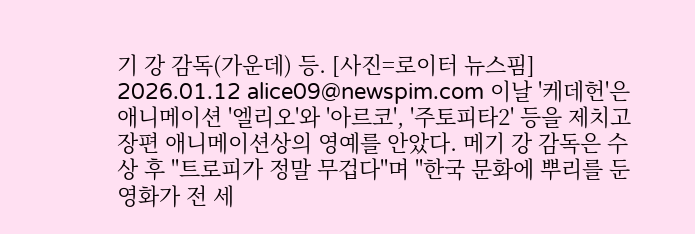기 강 감독(가운데) 등. [사진=로이터 뉴스핌] 2026.01.12 alice09@newspim.com 이날 '케데헌'은 애니메이션 '엘리오'와 '아르코', '주토피타2' 등을 제치고 장편 애니메이션상의 영예를 안았다. 메기 강 감독은 수상 후 "트로피가 정말 무겁다"며 "한국 문화에 뿌리를 둔 영화가 전 세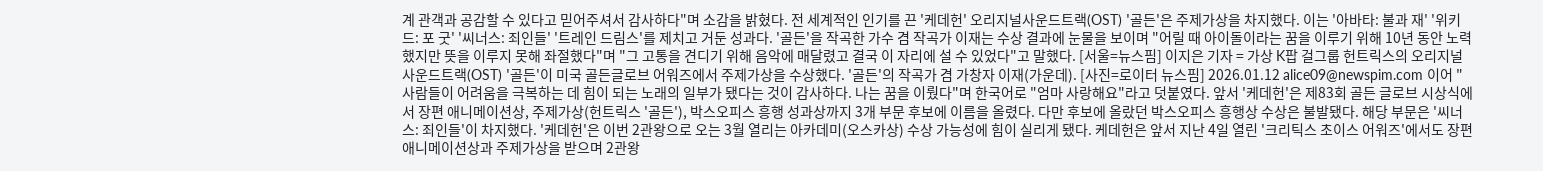계 관객과 공감할 수 있다고 믿어주셔서 감사하다"며 소감을 밝혔다. 전 세계적인 인기를 끈 '케데헌' 오리지널사운드트랙(OST) '골든'은 주제가상을 차지했다. 이는 '아바타: 불과 재' '위키드: 포 굿' '씨너스: 죄인들' '트레인 드림스'를 제치고 거둔 성과다. '골든'을 작곡한 가수 겸 작곡가 이재는 수상 결과에 눈물을 보이며 "어릴 때 아이돌이라는 꿈을 이루기 위해 10년 동안 노력했지만 뜻을 이루지 못해 좌절했다"며 "그 고통을 견디기 위해 음악에 매달렸고 결국 이 자리에 설 수 있었다"고 말했다. [서울=뉴스핌] 이지은 기자 = 가상 K팝 걸그룹 헌트릭스의 오리지널사운드트랙(OST) '골든'이 미국 골든글로브 어워즈에서 주제가상을 수상했다. '골든'의 작곡가 겸 가창자 이재(가운데). [사진=로이터 뉴스핌] 2026.01.12 alice09@newspim.com 이어 "사람들이 어려움을 극복하는 데 힘이 되는 노래의 일부가 됐다는 것이 감사하다. 나는 꿈을 이뤘다"며 한국어로 "엄마 사랑해요"라고 덧붙였다. 앞서 '케데헌'은 제83회 골든 글로브 시상식에서 장편 애니메이션상, 주제가상(헌트릭스 '골든'), 박스오피스 흥행 성과상까지 3개 부문 후보에 이름을 올렸다. 다만 후보에 올랐던 박스오피스 흥행상 수상은 불발됐다. 해당 부문은 '씨너스: 죄인들'이 차지했다. '케데헌'은 이번 2관왕으로 오는 3월 열리는 아카데미(오스카상) 수상 가능성에 힘이 실리게 됐다. 케데헌은 앞서 지난 4일 열린 '크리틱스 초이스 어워즈'에서도 장편 애니메이션상과 주제가상을 받으며 2관왕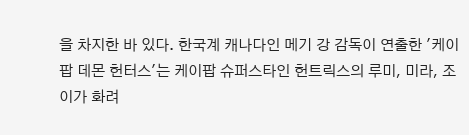을 차지한 바 있다. 한국계 캐나다인 메기 강 감독이 연출한 '케이팝 데몬 헌터스'는 케이팝 슈퍼스타인 헌트릭스의 루미, 미라, 조이가 화려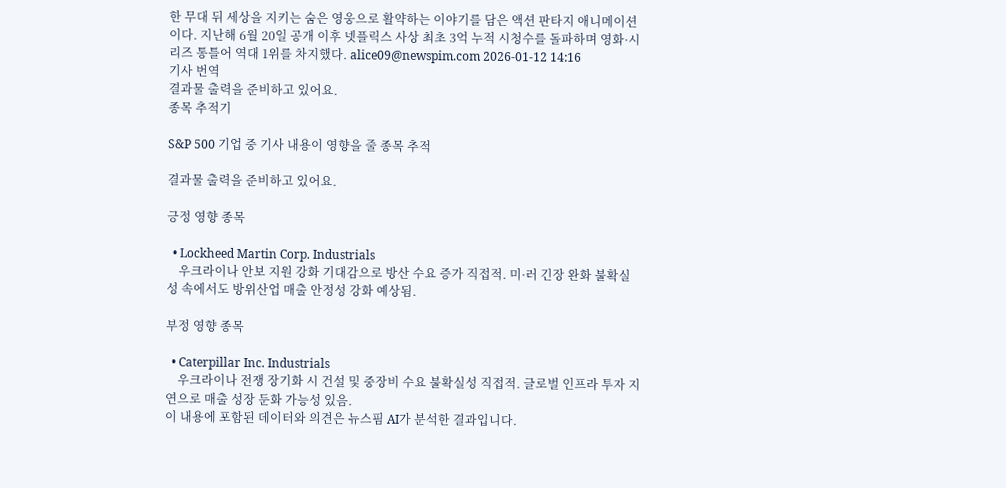한 무대 뒤 세상을 지키는 숨은 영웅으로 활약하는 이야기를 담은 액션 판타지 애니메이션이다. 지난해 6월 20일 공개 이후 넷플릭스 사상 최초 3억 누적 시청수를 돌파하며 영화·시리즈 통틀어 역대 1위를 차지했다. alice09@newspim.com 2026-01-12 14:16
기사 번역
결과물 출력을 준비하고 있어요.
종목 추적기

S&P 500 기업 중 기사 내용이 영향을 줄 종목 추적

결과물 출력을 준비하고 있어요.

긍정 영향 종목

  • Lockheed Martin Corp. Industrials
    우크라이나 안보 지원 강화 기대감으로 방산 수요 증가 직접적. 미·러 긴장 완화 불확실성 속에서도 방위산업 매출 안정성 강화 예상됨.

부정 영향 종목

  • Caterpillar Inc. Industrials
    우크라이나 전쟁 장기화 시 건설 및 중장비 수요 불확실성 직접적. 글로벌 인프라 투자 지연으로 매출 성장 둔화 가능성 있음.
이 내용에 포함된 데이터와 의견은 뉴스핌 AI가 분석한 결과입니다.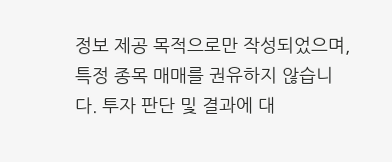정보 제공 목적으로만 작성되었으며, 특정 종목 매매를 권유하지 않습니다. 투자 판단 및 결과에 대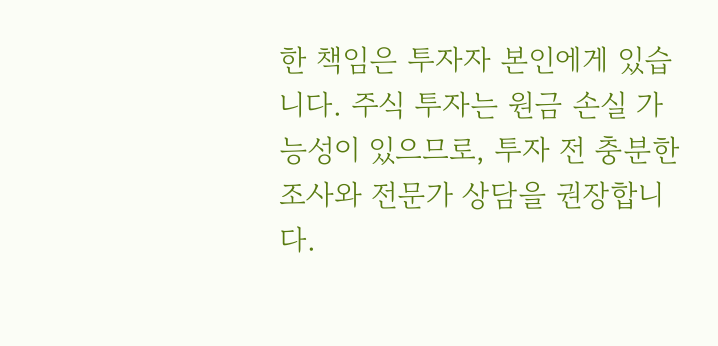한 책임은 투자자 본인에게 있습니다. 주식 투자는 원금 손실 가능성이 있으므로, 투자 전 충분한 조사와 전문가 상담을 권장합니다.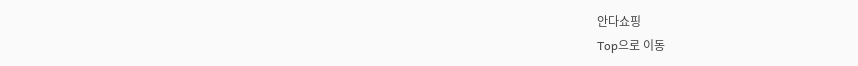안다쇼핑
Top으로 이동